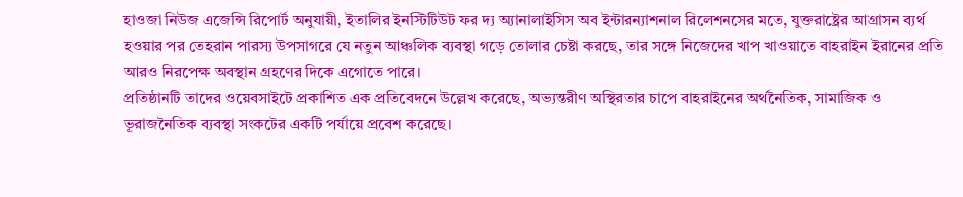হাওজা নিউজ এজেন্সি রিপোর্ট অনুযায়ী, ইতালির ইনস্টিটিউট ফর দ্য অ্যানালাইসিস অব ইন্টারন্যাশনাল রিলেশনসের মতে, যুক্তরাষ্ট্রের আগ্রাসন ব্যর্থ হওয়ার পর তেহরান পারস্য উপসাগরে যে নতুন আঞ্চলিক ব্যবস্থা গড়ে তোলার চেষ্টা করছে, তার সঙ্গে নিজেদের খাপ খাওয়াতে বাহরাইন ইরানের প্রতি আরও নিরপেক্ষ অবস্থান গ্রহণের দিকে এগোতে পারে।
প্রতিষ্ঠানটি তাদের ওয়েবসাইটে প্রকাশিত এক প্রতিবেদনে উল্লেখ করেছে, অভ্যন্তরীণ অস্থিরতার চাপে বাহরাইনের অর্থনৈতিক, সামাজিক ও ভূরাজনৈতিক ব্যবস্থা সংকটের একটি পর্যায়ে প্রবেশ করেছে।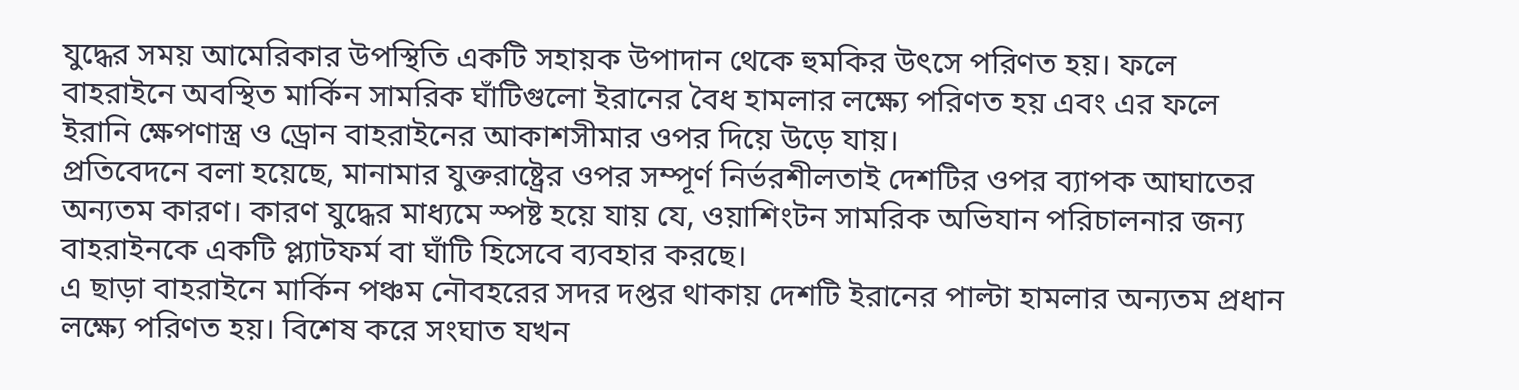যুদ্ধের সময় আমেরিকার উপস্থিতি একটি সহায়ক উপাদান থেকে হুমকির উৎসে পরিণত হয়। ফলে বাহরাইনে অবস্থিত মার্কিন সামরিক ঘাঁটিগুলো ইরানের বৈধ হামলার লক্ষ্যে পরিণত হয় এবং এর ফলে ইরানি ক্ষেপণাস্ত্র ও ড্রোন বাহরাইনের আকাশসীমার ওপর দিয়ে উড়ে যায়।
প্রতিবেদনে বলা হয়েছে, মানামার যুক্তরাষ্ট্রের ওপর সম্পূর্ণ নির্ভরশীলতাই দেশটির ওপর ব্যাপক আঘাতের অন্যতম কারণ। কারণ যুদ্ধের মাধ্যমে স্পষ্ট হয়ে যায় যে, ওয়াশিংটন সামরিক অভিযান পরিচালনার জন্য বাহরাইনকে একটি প্ল্যাটফর্ম বা ঘাঁটি হিসেবে ব্যবহার করছে।
এ ছাড়া বাহরাইনে মার্কিন পঞ্চম নৌবহরের সদর দপ্তর থাকায় দেশটি ইরানের পাল্টা হামলার অন্যতম প্রধান লক্ষ্যে পরিণত হয়। বিশেষ করে সংঘাত যখন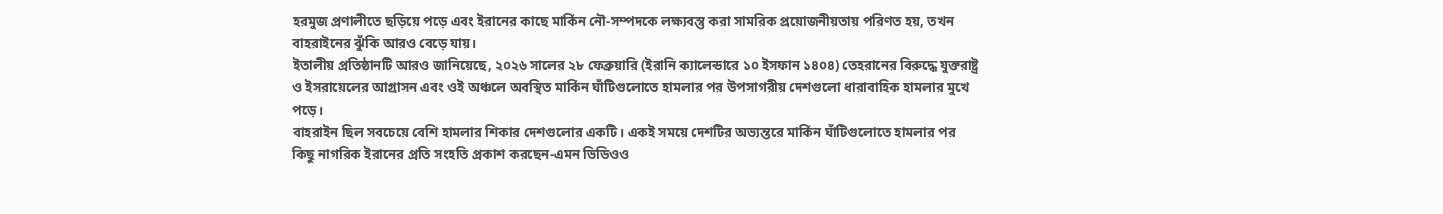হরমুজ প্রণালীতে ছড়িয়ে পড়ে এবং ইরানের কাছে মার্কিন নৌ-সম্পদকে লক্ষ্যবস্তু করা সামরিক প্রয়োজনীয়তায় পরিণত হয়, তখন বাহরাইনের ঝুঁকি আরও বেড়ে যায়।
ইতালীয় প্রতিষ্ঠানটি আরও জানিয়েছে, ২০২৬ সালের ২৮ ফেব্রুয়ারি (ইরানি ক্যালেন্ডারে ১০ ইসফান ১৪০৪) তেহরানের বিরুদ্ধে যুক্তরাষ্ট্র ও ইসরায়েলের আগ্রাসন এবং ওই অঞ্চলে অবস্থিত মার্কিন ঘাঁটিগুলোতে হামলার পর উপসাগরীয় দেশগুলো ধারাবাহিক হামলার মুখে পড়ে।
বাহরাইন ছিল সবচেয়ে বেশি হামলার শিকার দেশগুলোর একটি। একই সময়ে দেশটির অভ্যন্তরে মার্কিন ঘাঁটিগুলোতে হামলার পর কিছু নাগরিক ইরানের প্রতি সংহতি প্রকাশ করছেন-এমন ভিডিওও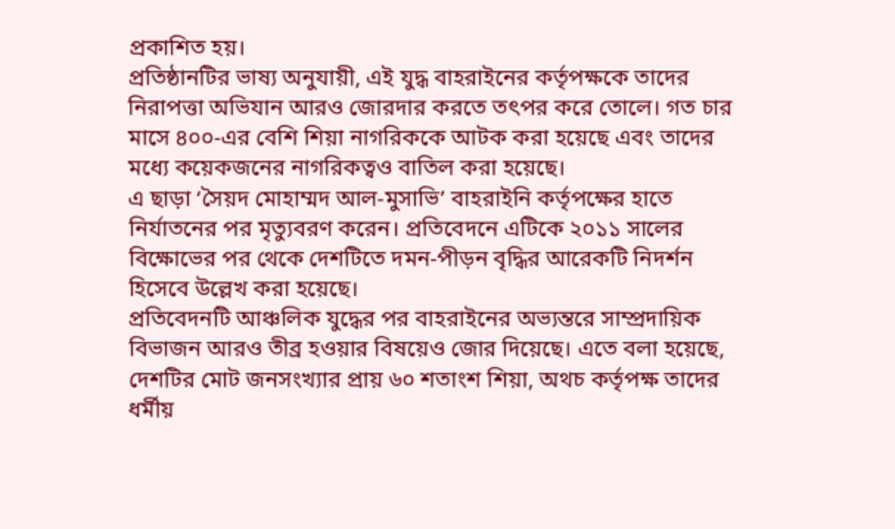প্রকাশিত হয়।
প্রতিষ্ঠানটির ভাষ্য অনুযায়ী, এই যুদ্ধ বাহরাইনের কর্তৃপক্ষকে তাদের নিরাপত্তা অভিযান আরও জোরদার করতে তৎপর করে তোলে। গত চার মাসে ৪০০-এর বেশি শিয়া নাগরিককে আটক করা হয়েছে এবং তাদের মধ্যে কয়েকজনের নাগরিকত্বও বাতিল করা হয়েছে।
এ ছাড়া ‘সৈয়দ মোহাম্মদ আল-মুসাভি’ বাহরাইনি কর্তৃপক্ষের হাতে নির্যাতনের পর মৃত্যুবরণ করেন। প্রতিবেদনে এটিকে ২০১১ সালের বিক্ষোভের পর থেকে দেশটিতে দমন-পীড়ন বৃদ্ধির আরেকটি নিদর্শন হিসেবে উল্লেখ করা হয়েছে।
প্রতিবেদনটি আঞ্চলিক যুদ্ধের পর বাহরাইনের অভ্যন্তরে সাম্প্রদায়িক বিভাজন আরও তীব্র হওয়ার বিষয়েও জোর দিয়েছে। এতে বলা হয়েছে, দেশটির মোট জনসংখ্যার প্রায় ৬০ শতাংশ শিয়া, অথচ কর্তৃপক্ষ তাদের ধর্মীয়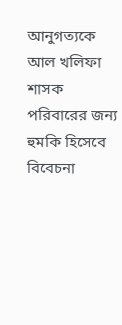আনুগত্যকে আল খলিফা শাসক পরিবারের জন্য হুমকি হিসেবে বিবেচনা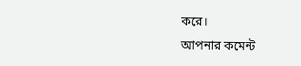করে।
আপনার কমেন্ট